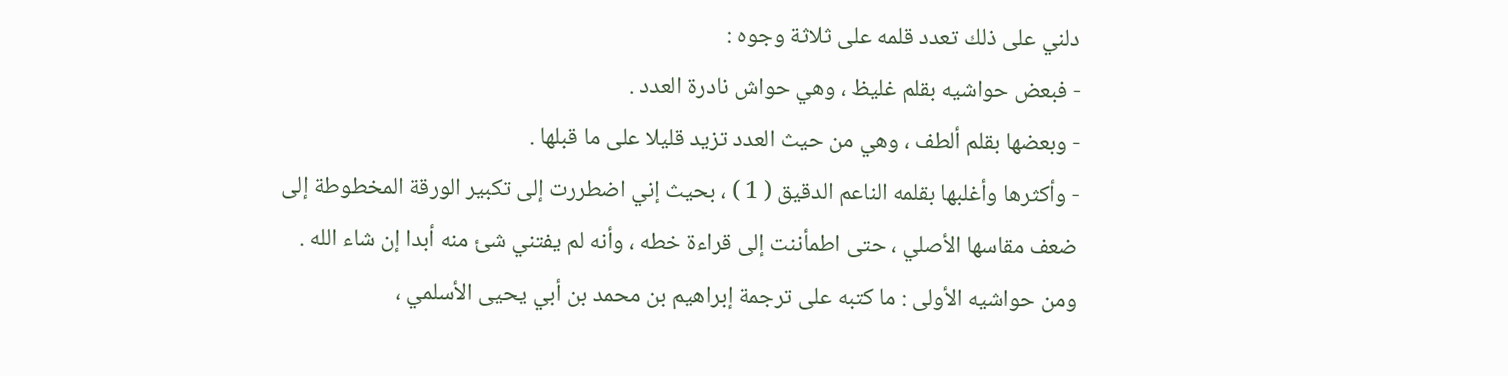دلني على ذلك تعدد قلمه على ثلاثة وجوه :
- فبعض حواشيه بقلم غليظ ، وهي حواش نادرة العدد .
- وبعضها بقلم ألطف ، وهي من حيث العدد تزيد قليلا على ما قبلها .
- وأكثرها وأغلبها بقلمه الناعم الدقيق ( 1 ) ، بحيث إني اضطررت إلى تكبير الورقة المخطوطة إلى
ضعف مقاسها الأصلي ، حتى اطمأننت إلى قراءة خطه ، وأنه لم يفتني شئ منه أبدا إن شاء الله .
ومن حواشيه الأولى : ما كتبه على ترجمة إبراهيم بن محمد بن أبي يحيى الأسلمي ،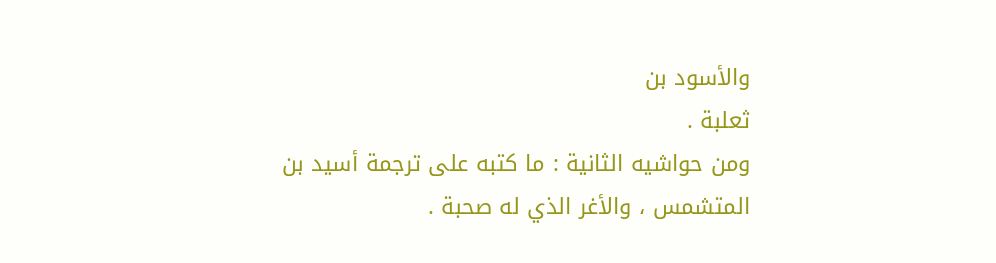والأسود بن
ثعلبة .
ومن حواشيه الثانية : ما كتبه على ترجمة أسيد بن المتشمس ، والأغر الذي له صحبة .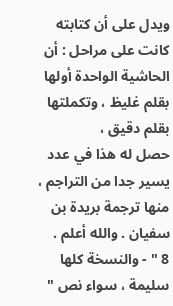ويدل على أن كتابته كانت على مراحل : أن الحاشية الواحدة أولها بقلم غليظ ، وتكملتها بقلم دقيق ،
حصل له هذا في عدد يسير جدا من التراجم ، منها ترجمة بريدة بن سفيان . والله أعلم .
8 " - والنسخة كلها سليمة ، سواء نص "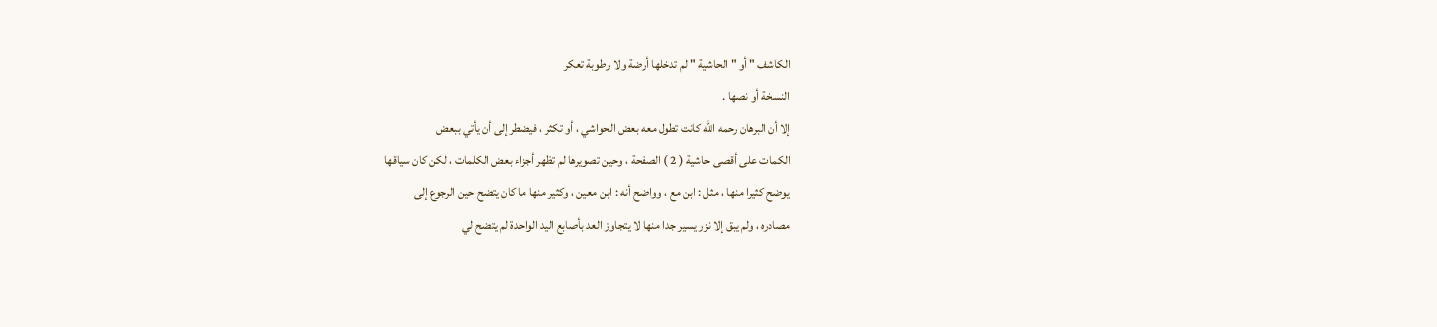الكاشف " أو " الحاشية " لم تدخلها أرضة ولا رطوبة تعكر
النسخة أو نصها .
إلا أن البرهان رحمه الله كانت تطول معه بعض الحواشي ، أو تكثر ، فيضطر إلى أن يأتي ببعض
الكمات على أقصى حاشية ( 2 ) الصفحة ، وحين تصويرها لم تظهر أجزاء بعض الكلمات ، لكن كان سياقها
يوضح كثيرا منها ، مثل : ابن مع ، وواضح أنه : ابن معين ، وكثير منها ما كان يتضح حين الرجوع إلى
مصادره ، ولم يبق إلا نزر يسير جدا منها لا يتجاوز العد بأصابع اليد الواحدة لم يتضح لي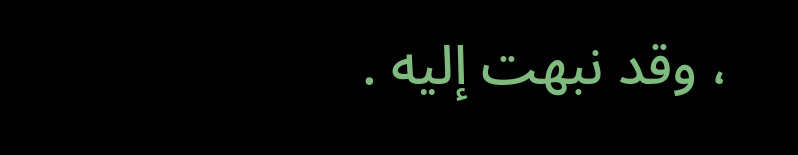، وقد نبهت إليه .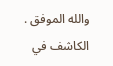والله الموفق .
الكاشف في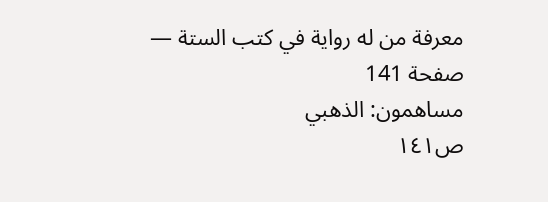معرفة من له رواية في كتب الستة — صفحة 141
مساهمون: الذهبي
ص١٤١